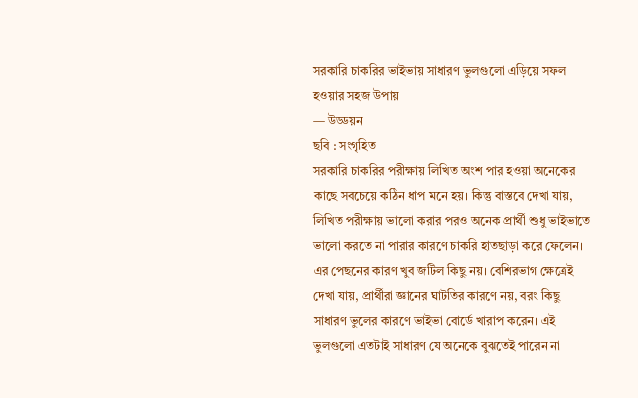সরকারি চাকরির ভাইভায় সাধারণ ভুলগুলো এড়িয়ে সফল হওয়ার সহজ উপায়
— উড্ডয়ন
ছবি : সংগৃহিত
সরকারি চাকরির পরীক্ষায় লিখিত অংশ পার হওয়া অনেকের কাছে সবচেয়ে কঠিন ধাপ মনে হয়। কিন্তু বাস্তবে দেখা যায়, লিখিত পরীক্ষায় ভালো করার পরও অনেক প্রার্থী শুধু ভাইভাতে ভালো করতে না পারার কারণে চাকরি হাতছাড়া করে ফেলেন। এর পেছনের কারণ খুব জটিল কিছু নয়। বেশিরভাগ ক্ষেত্রেই দেখা যায়, প্রার্থীরা জ্ঞানের ঘাটতির কারণে নয়, বরং কিছু সাধারণ ভুলের কারণে ভাইভা বোর্ডে খারাপ করেন। এই ভুলগুলো এতটাই সাধারণ যে অনেকে বুঝতেই পারেন না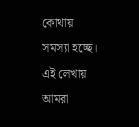কোথায় সমস্যা হচ্ছে।
এই লেখায় আমরা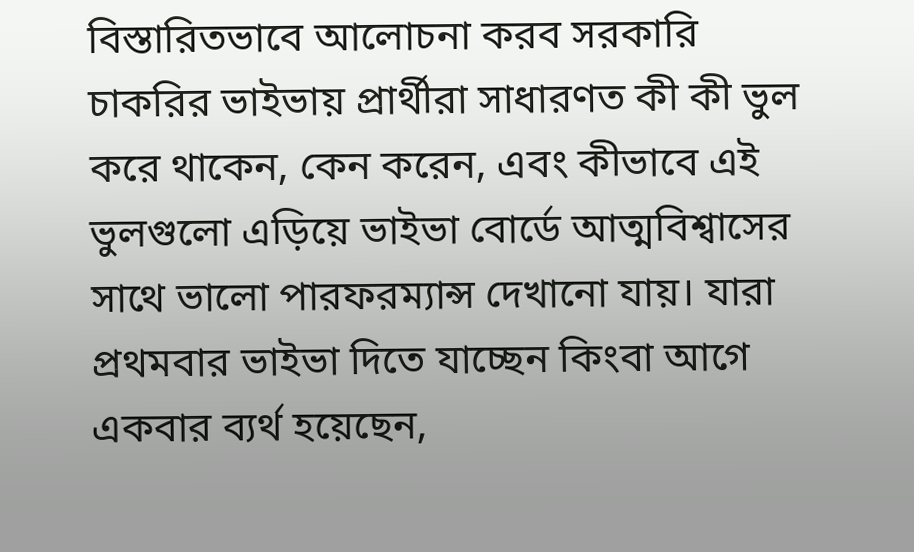বিস্তারিতভাবে আলোচনা করব সরকারি চাকরির ভাইভায় প্রার্থীরা সাধারণত কী কী ভুল করে থাকেন, কেন করেন, এবং কীভাবে এই ভুলগুলো এড়িয়ে ভাইভা বোর্ডে আত্মবিশ্বাসের সাথে ভালো পারফরম্যান্স দেখানো যায়। যারা প্রথমবার ভাইভা দিতে যাচ্ছেন কিংবা আগে একবার ব্যর্থ হয়েছেন,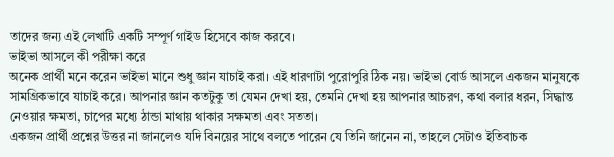তাদের জন্য এই লেখাটি একটি সম্পূর্ণ গাইড হিসেবে কাজ করবে।
ভাইভা আসলে কী পরীক্ষা করে
অনেক প্রার্থী মনে করেন ভাইভা মানে শুধু জ্ঞান যাচাই করা। এই ধারণাটা পুরোপুরি ঠিক নয়। ভাইভা বোর্ড আসলে একজন মানুষকে সামগ্রিকভাবে যাচাই করে। আপনার জ্ঞান কতটুকু তা যেমন দেখা হয়, তেমনি দেখা হয় আপনার আচরণ, কথা বলার ধরন, সিদ্ধান্ত নেওয়ার ক্ষমতা, চাপের মধ্যে ঠান্ডা মাথায় থাকার সক্ষমতা এবং সততা।
একজন প্রার্থী প্রশ্নের উত্তর না জানলেও যদি বিনয়ের সাথে বলতে পারেন যে তিনি জানেন না, তাহলে সেটাও ইতিবাচক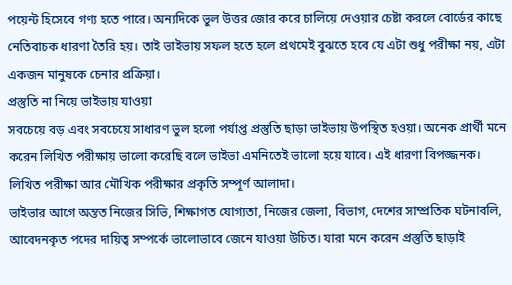পয়েন্ট হিসেবে গণ্য হতে পারে। অন্যদিকে ভুল উত্তর জোর করে চালিয়ে দেওয়ার চেষ্টা করলে বোর্ডের কাছে নেতিবাচক ধারণা তৈরি হয়। তাই ভাইভায় সফল হতে হলে প্রথমেই বুঝতে হবে যে এটা শুধু পরীক্ষা নয়, এটা একজন মানুষকে চেনার প্রক্রিয়া।
প্রস্তুতি না নিয়ে ভাইভায় যাওয়া
সবচেয়ে বড় এবং সবচেয়ে সাধারণ ভুল হলো পর্যাপ্ত প্রস্তুতি ছাড়া ভাইভায় উপস্থিত হওয়া। অনেক প্রার্থী মনে করেন লিখিত পরীক্ষায় ভালো করেছি বলে ভাইভা এমনিতেই ভালো হয়ে যাবে। এই ধারণা বিপজ্জনক। লিখিত পরীক্ষা আর মৌখিক পরীক্ষার প্রকৃতি সম্পূর্ণ আলাদা।
ভাইভার আগে অন্তত নিজের সিভি, শিক্ষাগত যোগ্যতা, নিজের জেলা, বিভাগ, দেশের সাম্প্রতিক ঘটনাবলি, আবেদনকৃত পদের দায়িত্ব সম্পর্কে ভালোভাবে জেনে যাওয়া উচিত। যারা মনে করেন প্রস্তুতি ছাড়াই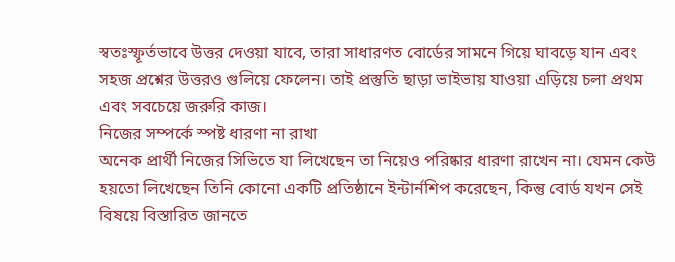স্বতঃস্ফূর্তভাবে উত্তর দেওয়া যাবে, তারা সাধারণত বোর্ডের সামনে গিয়ে ঘাবড়ে যান এবং সহজ প্রশ্নের উত্তরও গুলিয়ে ফেলেন। তাই প্রস্তুতি ছাড়া ভাইভায় যাওয়া এড়িয়ে চলা প্রথম এবং সবচেয়ে জরুরি কাজ।
নিজের সম্পর্কে স্পষ্ট ধারণা না রাখা
অনেক প্রার্থী নিজের সিভিতে যা লিখেছেন তা নিয়েও পরিষ্কার ধারণা রাখেন না। যেমন কেউ হয়তো লিখেছেন তিনি কোনো একটি প্রতিষ্ঠানে ইন্টার্নশিপ করেছেন, কিন্তু বোর্ড যখন সেই বিষয়ে বিস্তারিত জানতে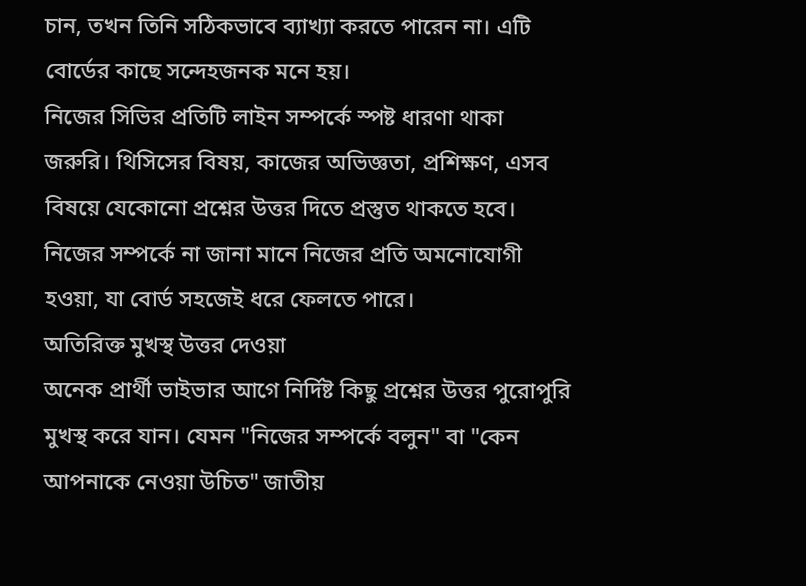চান, তখন তিনি সঠিকভাবে ব্যাখ্যা করতে পারেন না। এটি বোর্ডের কাছে সন্দেহজনক মনে হয়।
নিজের সিভির প্রতিটি লাইন সম্পর্কে স্পষ্ট ধারণা থাকা জরুরি। থিসিসের বিষয়, কাজের অভিজ্ঞতা, প্রশিক্ষণ, এসব বিষয়ে যেকোনো প্রশ্নের উত্তর দিতে প্রস্তুত থাকতে হবে। নিজের সম্পর্কে না জানা মানে নিজের প্রতি অমনোযোগী হওয়া, যা বোর্ড সহজেই ধরে ফেলতে পারে।
অতিরিক্ত মুখস্থ উত্তর দেওয়া
অনেক প্রার্থী ভাইভার আগে নির্দিষ্ট কিছু প্রশ্নের উত্তর পুরোপুরি মুখস্থ করে যান। যেমন "নিজের সম্পর্কে বলুন" বা "কেন আপনাকে নেওয়া উচিত" জাতীয়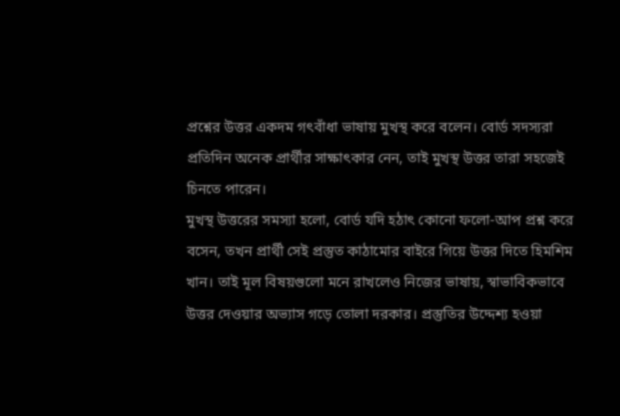প্রশ্নের উত্তর একদম গৎবাঁধা ভাষায় মুখস্থ করে বলেন। বোর্ড সদস্যরা প্রতিদিন অনেক প্রার্থীর সাক্ষাৎকার নেন, তাই মুখস্থ উত্তর তারা সহজেই চিনতে পারেন।
মুখস্থ উত্তরের সমস্যা হলো, বোর্ড যদি হঠাৎ কোনো ফলো-আপ প্রশ্ন করে বসেন, তখন প্রার্থী সেই প্রস্তুত কাঠামোর বাইরে গিয়ে উত্তর দিতে হিমশিম খান। তাই মূল বিষয়গুলো মনে রাখলেও নিজের ভাষায়, স্বাভাবিকভাবে উত্তর দেওয়ার অভ্যাস গড়ে তোলা দরকার। প্রস্তুতির উদ্দেশ্য হওয়া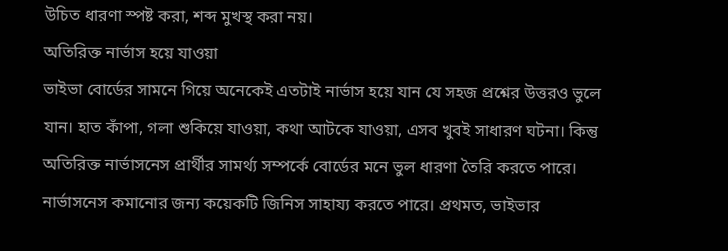উচিত ধারণা স্পষ্ট করা, শব্দ মুখস্থ করা নয়।
অতিরিক্ত নার্ভাস হয়ে যাওয়া
ভাইভা বোর্ডের সামনে গিয়ে অনেকেই এতটাই নার্ভাস হয়ে যান যে সহজ প্রশ্নের উত্তরও ভুলে যান। হাত কাঁপা, গলা শুকিয়ে যাওয়া, কথা আটকে যাওয়া, এসব খুবই সাধারণ ঘটনা। কিন্তু অতিরিক্ত নার্ভাসনেস প্রার্থীর সামর্থ্য সম্পর্কে বোর্ডের মনে ভুল ধারণা তৈরি করতে পারে।
নার্ভাসনেস কমানোর জন্য কয়েকটি জিনিস সাহায্য করতে পারে। প্রথমত, ভাইভার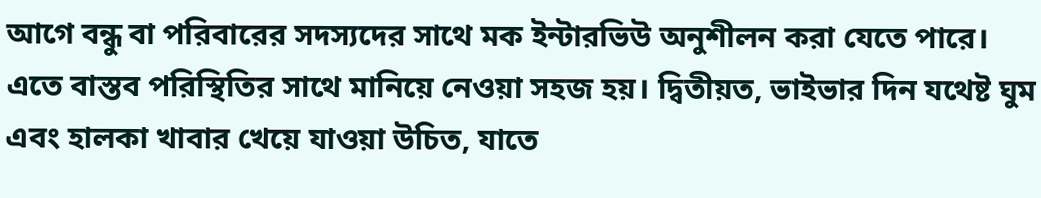আগে বন্ধু বা পরিবারের সদস্যদের সাথে মক ইন্টারভিউ অনুশীলন করা যেতে পারে। এতে বাস্তব পরিস্থিতির সাথে মানিয়ে নেওয়া সহজ হয়। দ্বিতীয়ত, ভাইভার দিন যথেষ্ট ঘুম এবং হালকা খাবার খেয়ে যাওয়া উচিত, যাতে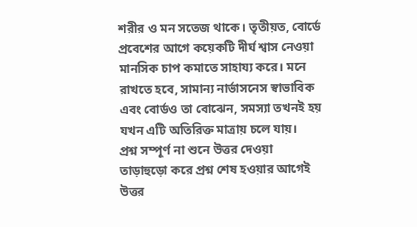শরীর ও মন সতেজ থাকে। তৃতীয়ত, বোর্ডে প্রবেশের আগে কয়েকটি দীর্ঘ শ্বাস নেওয়া মানসিক চাপ কমাতে সাহায্য করে। মনে রাখতে হবে, সামান্য নার্ভাসনেস স্বাভাবিক এবং বোর্ডও তা বোঝেন, সমস্যা তখনই হয় যখন এটি অতিরিক্ত মাত্রায় চলে যায়।
প্রশ্ন সম্পূর্ণ না শুনে উত্তর দেওয়া
তাড়াহুড়ো করে প্রশ্ন শেষ হওয়ার আগেই উত্তর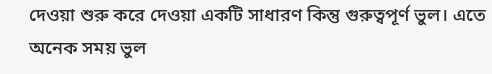দেওয়া শুরু করে দেওয়া একটি সাধারণ কিন্তু গুরুত্বপূর্ণ ভুল। এতে অনেক সময় ভুল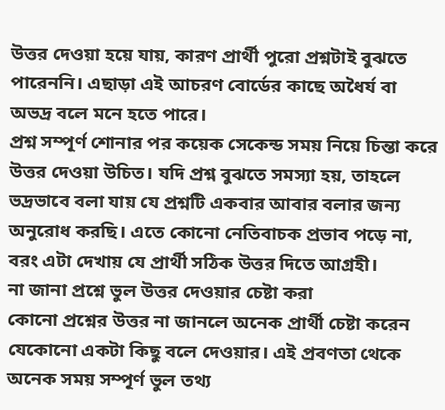উত্তর দেওয়া হয়ে যায়, কারণ প্রার্থী পুরো প্রশ্নটাই বুঝতে পারেননি। এছাড়া এই আচরণ বোর্ডের কাছে অধৈর্য বা অভদ্র বলে মনে হতে পারে।
প্রশ্ন সম্পূর্ণ শোনার পর কয়েক সেকেন্ড সময় নিয়ে চিন্তা করে উত্তর দেওয়া উচিত। যদি প্রশ্ন বুঝতে সমস্যা হয়, তাহলে ভদ্রভাবে বলা যায় যে প্রশ্নটি একবার আবার বলার জন্য অনুরোধ করছি। এতে কোনো নেতিবাচক প্রভাব পড়ে না, বরং এটা দেখায় যে প্রার্থী সঠিক উত্তর দিতে আগ্রহী।
না জানা প্রশ্নে ভুল উত্তর দেওয়ার চেষ্টা করা
কোনো প্রশ্নের উত্তর না জানলে অনেক প্রার্থী চেষ্টা করেন যেকোনো একটা কিছু বলে দেওয়ার। এই প্রবণতা থেকে অনেক সময় সম্পূর্ণ ভুল তথ্য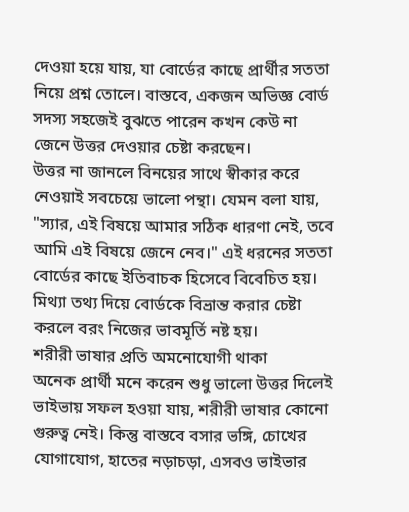দেওয়া হয়ে যায়, যা বোর্ডের কাছে প্রার্থীর সততা নিয়ে প্রশ্ন তোলে। বাস্তবে, একজন অভিজ্ঞ বোর্ড সদস্য সহজেই বুঝতে পারেন কখন কেউ না জেনে উত্তর দেওয়ার চেষ্টা করছেন।
উত্তর না জানলে বিনয়ের সাথে স্বীকার করে নেওয়াই সবচেয়ে ভালো পন্থা। যেমন বলা যায়, "স্যার, এই বিষয়ে আমার সঠিক ধারণা নেই, তবে আমি এই বিষয়ে জেনে নেব।" এই ধরনের সততা বোর্ডের কাছে ইতিবাচক হিসেবে বিবেচিত হয়। মিথ্যা তথ্য দিয়ে বোর্ডকে বিভ্রান্ত করার চেষ্টা করলে বরং নিজের ভাবমূর্তি নষ্ট হয়।
শরীরী ভাষার প্রতি অমনোযোগী থাকা
অনেক প্রার্থী মনে করেন শুধু ভালো উত্তর দিলেই ভাইভায় সফল হওয়া যায়, শরীরী ভাষার কোনো গুরুত্ব নেই। কিন্তু বাস্তবে বসার ভঙ্গি, চোখের যোগাযোগ, হাতের নড়াচড়া, এসবও ভাইভার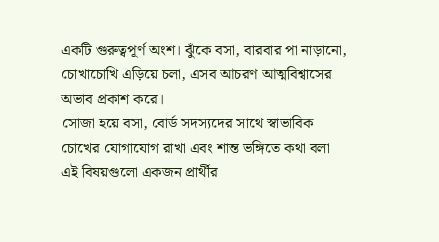একটি গুরুত্বপূর্ণ অংশ। ঝুঁকে বসা, বারবার পা নাড়ানো, চোখাচোখি এড়িয়ে চলা, এসব আচরণ আত্মবিশ্বাসের অভাব প্রকাশ করে।
সোজা হয়ে বসা, বোর্ড সদস্যদের সাথে স্বাভাবিক চোখের যোগাযোগ রাখা এবং শান্ত ভঙ্গিতে কথা বলা এই বিষয়গুলো একজন প্রার্থীর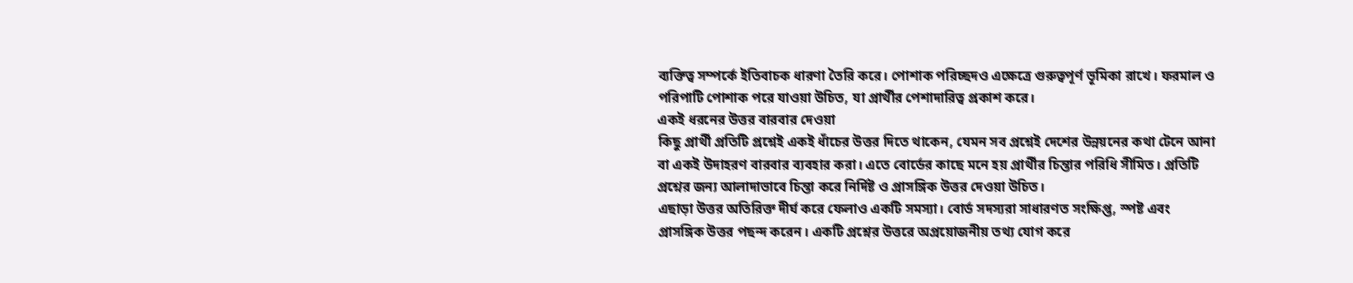ব্যক্তিত্ব সম্পর্কে ইতিবাচক ধারণা তৈরি করে। পোশাক পরিচ্ছদও এক্ষেত্রে গুরুত্বপূর্ণ ভূমিকা রাখে। ফরমাল ও পরিপাটি পোশাক পরে যাওয়া উচিত, যা প্রার্থীর পেশাদারিত্ব প্রকাশ করে।
একই ধরনের উত্তর বারবার দেওয়া
কিছু প্রার্থী প্রতিটি প্রশ্নেই একই ধাঁচের উত্তর দিতে থাকেন, যেমন সব প্রশ্নেই দেশের উন্নয়নের কথা টেনে আনা বা একই উদাহরণ বারবার ব্যবহার করা। এতে বোর্ডের কাছে মনে হয় প্রার্থীর চিন্তার পরিধি সীমিত। প্রতিটি প্রশ্নের জন্য আলাদাভাবে চিন্তা করে নির্দিষ্ট ও প্রাসঙ্গিক উত্তর দেওয়া উচিত।
এছাড়া উত্তর অতিরিক্ত দীর্ঘ করে ফেলাও একটি সমস্যা। বোর্ড সদস্যরা সাধারণত সংক্ষিপ্ত, স্পষ্ট এবং প্রাসঙ্গিক উত্তর পছন্দ করেন। একটি প্রশ্নের উত্তরে অপ্রয়োজনীয় তথ্য যোগ করে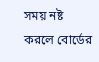সময় নষ্ট করলে বোর্ডের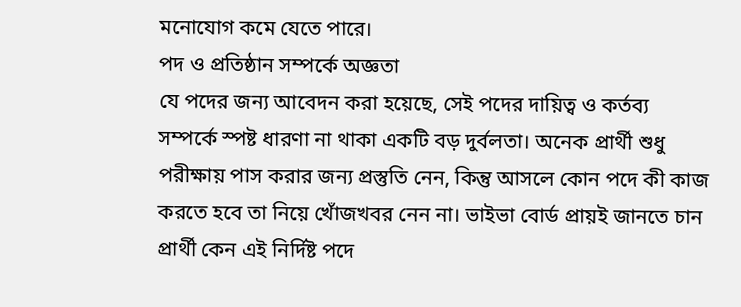মনোযোগ কমে যেতে পারে।
পদ ও প্রতিষ্ঠান সম্পর্কে অজ্ঞতা
যে পদের জন্য আবেদন করা হয়েছে, সেই পদের দায়িত্ব ও কর্তব্য সম্পর্কে স্পষ্ট ধারণা না থাকা একটি বড় দুর্বলতা। অনেক প্রার্থী শুধু পরীক্ষায় পাস করার জন্য প্রস্তুতি নেন, কিন্তু আসলে কোন পদে কী কাজ করতে হবে তা নিয়ে খোঁজখবর নেন না। ভাইভা বোর্ড প্রায়ই জানতে চান প্রার্থী কেন এই নির্দিষ্ট পদে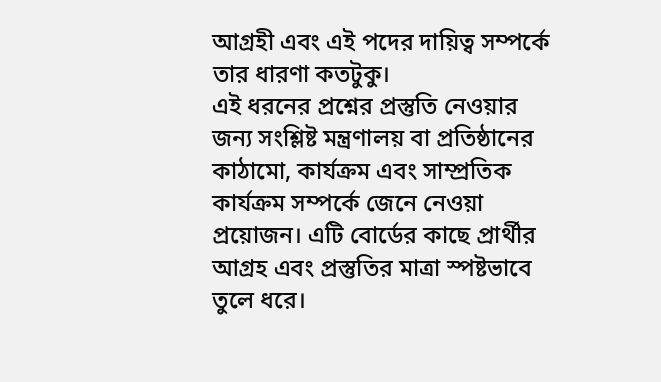আগ্রহী এবং এই পদের দায়িত্ব সম্পর্কে তার ধারণা কতটুকু।
এই ধরনের প্রশ্নের প্রস্তুতি নেওয়ার জন্য সংশ্লিষ্ট মন্ত্রণালয় বা প্রতিষ্ঠানের কাঠামো, কার্যক্রম এবং সাম্প্রতিক কার্যক্রম সম্পর্কে জেনে নেওয়া প্রয়োজন। এটি বোর্ডের কাছে প্রার্থীর আগ্রহ এবং প্রস্তুতির মাত্রা স্পষ্টভাবে তুলে ধরে।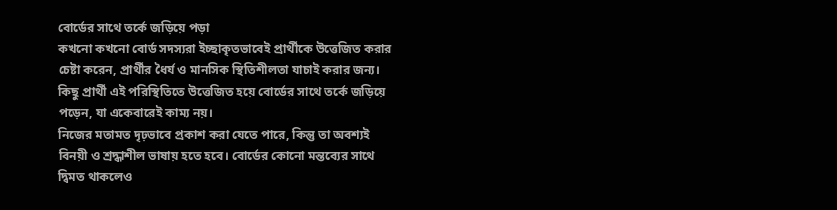বোর্ডের সাথে তর্কে জড়িয়ে পড়া
কখনো কখনো বোর্ড সদস্যরা ইচ্ছাকৃতভাবেই প্রার্থীকে উত্তেজিত করার চেষ্টা করেন, প্রার্থীর ধৈর্য ও মানসিক স্থিতিশীলতা যাচাই করার জন্য। কিছু প্রার্থী এই পরিস্থিতিতে উত্তেজিত হয়ে বোর্ডের সাথে তর্কে জড়িয়ে পড়েন, যা একেবারেই কাম্য নয়।
নিজের মতামত দৃঢ়ভাবে প্রকাশ করা যেতে পারে, কিন্তু তা অবশ্যই বিনয়ী ও শ্রদ্ধাশীল ভাষায় হতে হবে। বোর্ডের কোনো মন্তব্যের সাথে দ্বিমত থাকলেও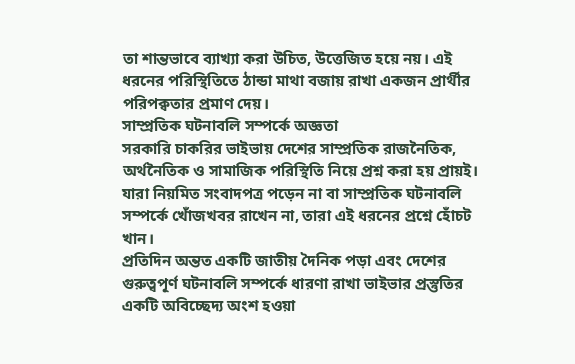তা শান্তভাবে ব্যাখ্যা করা উচিত, উত্তেজিত হয়ে নয়। এই ধরনের পরিস্থিতিতে ঠান্ডা মাথা বজায় রাখা একজন প্রার্থীর পরিপক্বতার প্রমাণ দেয়।
সাম্প্রতিক ঘটনাবলি সম্পর্কে অজ্ঞতা
সরকারি চাকরির ভাইভায় দেশের সাম্প্রতিক রাজনৈতিক, অর্থনৈতিক ও সামাজিক পরিস্থিতি নিয়ে প্রশ্ন করা হয় প্রায়ই। যারা নিয়মিত সংবাদপত্র পড়েন না বা সাম্প্রতিক ঘটনাবলি সম্পর্কে খোঁজখবর রাখেন না, তারা এই ধরনের প্রশ্নে হোঁচট খান।
প্রতিদিন অন্তত একটি জাতীয় দৈনিক পড়া এবং দেশের গুরুত্বপূর্ণ ঘটনাবলি সম্পর্কে ধারণা রাখা ভাইভার প্রস্তুতির একটি অবিচ্ছেদ্য অংশ হওয়া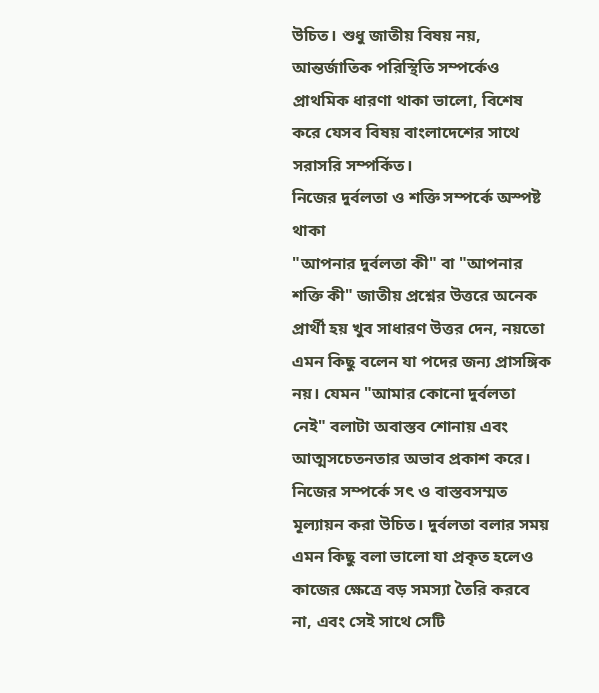উচিত। শুধু জাতীয় বিষয় নয়, আন্তর্জাতিক পরিস্থিতি সম্পর্কেও প্রাথমিক ধারণা থাকা ভালো, বিশেষ করে যেসব বিষয় বাংলাদেশের সাথে সরাসরি সম্পর্কিত।
নিজের দুর্বলতা ও শক্তি সম্পর্কে অস্পষ্ট থাকা
"আপনার দুর্বলতা কী" বা "আপনার শক্তি কী" জাতীয় প্রশ্নের উত্তরে অনেক প্রার্থী হয় খুব সাধারণ উত্তর দেন, নয়তো এমন কিছু বলেন যা পদের জন্য প্রাসঙ্গিক নয়। যেমন "আমার কোনো দুর্বলতা নেই" বলাটা অবাস্তব শোনায় এবং আত্মসচেতনতার অভাব প্রকাশ করে।
নিজের সম্পর্কে সৎ ও বাস্তবসম্মত মূল্যায়ন করা উচিত। দুর্বলতা বলার সময় এমন কিছু বলা ভালো যা প্রকৃত হলেও কাজের ক্ষেত্রে বড় সমস্যা তৈরি করবে না, এবং সেই সাথে সেটি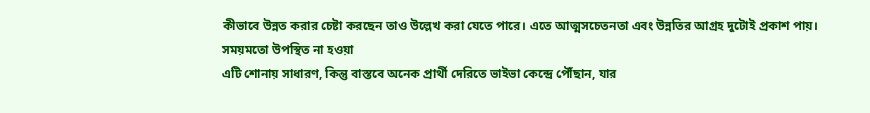কীভাবে উন্নত করার চেষ্টা করছেন তাও উল্লেখ করা যেতে পারে। এতে আত্মসচেতনতা এবং উন্নতির আগ্রহ দুটোই প্রকাশ পায়।
সময়মতো উপস্থিত না হওয়া
এটি শোনায় সাধারণ, কিন্তু বাস্তবে অনেক প্রার্থী দেরিতে ভাইভা কেন্দ্রে পৌঁছান, যার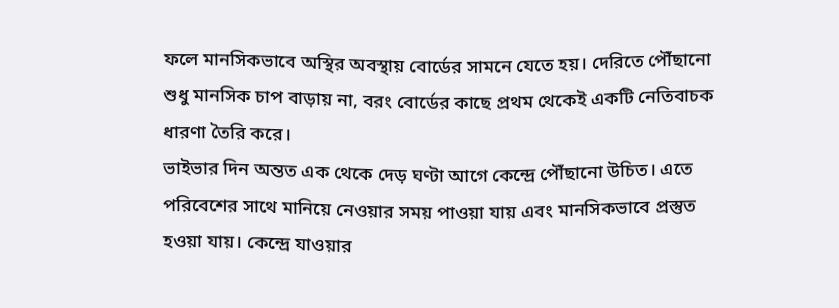ফলে মানসিকভাবে অস্থির অবস্থায় বোর্ডের সামনে যেতে হয়। দেরিতে পৌঁছানো শুধু মানসিক চাপ বাড়ায় না, বরং বোর্ডের কাছে প্রথম থেকেই একটি নেতিবাচক ধারণা তৈরি করে।
ভাইভার দিন অন্তত এক থেকে দেড় ঘণ্টা আগে কেন্দ্রে পৌঁছানো উচিত। এতে পরিবেশের সাথে মানিয়ে নেওয়ার সময় পাওয়া যায় এবং মানসিকভাবে প্রস্তুত হওয়া যায়। কেন্দ্রে যাওয়ার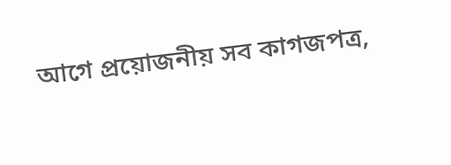আগে প্রয়োজনীয় সব কাগজপত্র,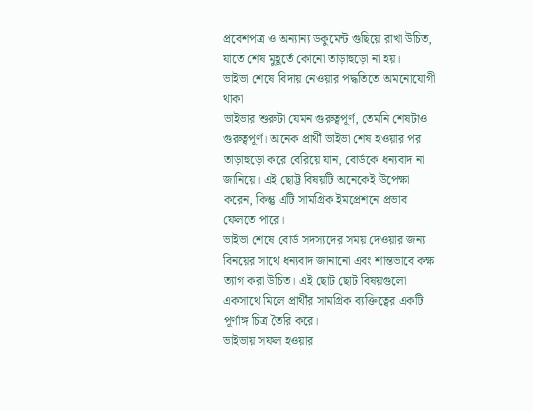প্রবেশপত্র ও অন্যান্য ডকুমেন্ট গুছিয়ে রাখা উচিত, যাতে শেষ মুহূর্তে কোনো তাড়াহুড়ো না হয়।
ভাইভা শেষে বিদায় নেওয়ার পদ্ধতিতে অমনোযোগী থাকা
ভাইভার শুরুটা যেমন গুরুত্বপূর্ণ, তেমনি শেষটাও গুরুত্বপূর্ণ। অনেক প্রার্থী ভাইভা শেষ হওয়ার পর তাড়াহুড়ো করে বেরিয়ে যান, বোর্ডকে ধন্যবাদ না জানিয়ে। এই ছোট্ট বিষয়টি অনেকেই উপেক্ষা করেন, কিন্তু এটি সামগ্রিক ইমপ্রেশনে প্রভাব ফেলতে পারে।
ভাইভা শেষে বোর্ড সদস্যদের সময় দেওয়ার জন্য বিনয়ের সাথে ধন্যবাদ জানানো এবং শান্তভাবে কক্ষ ত্যাগ করা উচিত। এই ছোট ছোট বিষয়গুলো একসাথে মিলে প্রার্থীর সামগ্রিক ব্যক্তিত্বের একটি পূর্ণাঙ্গ চিত্র তৈরি করে।
ভাইভায় সফল হওয়ার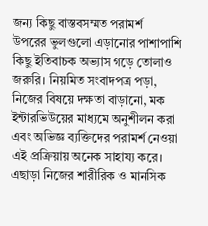জন্য কিছু বাস্তবসম্মত পরামর্শ
উপরের ভুলগুলো এড়ানোর পাশাপাশি কিছু ইতিবাচক অভ্যাস গড়ে তোলাও জরুরি। নিয়মিত সংবাদপত্র পড়া, নিজের বিষয়ে দক্ষতা বাড়ানো, মক ইন্টারভিউয়ের মাধ্যমে অনুশীলন করা এবং অভিজ্ঞ ব্যক্তিদের পরামর্শ নেওয়া এই প্রক্রিয়ায় অনেক সাহায্য করে।
এছাড়া নিজের শারীরিক ও মানসিক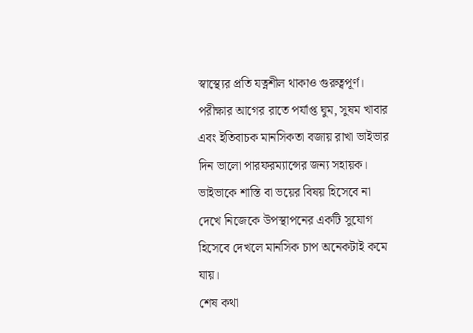স্বাস্থ্যের প্রতি যত্নশীল থাকাও গুরুত্বপূর্ণ। পরীক্ষার আগের রাতে পর্যাপ্ত ঘুম, সুষম খাবার এবং ইতিবাচক মানসিকতা বজায় রাখা ভাইভার দিন ভালো পারফরম্যান্সের জন্য সহায়ক। ভাইভাকে শাস্তি বা ভয়ের বিষয় হিসেবে না দেখে নিজেকে উপস্থাপনের একটি সুযোগ হিসেবে দেখলে মানসিক চাপ অনেকটাই কমে যায়।
শেষ কথা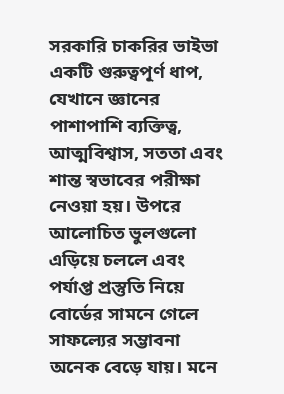সরকারি চাকরির ভাইভা একটি গুরুত্বপূর্ণ ধাপ, যেখানে জ্ঞানের পাশাপাশি ব্যক্তিত্ব, আত্মবিশ্বাস, সততা এবং শান্ত স্বভাবের পরীক্ষা নেওয়া হয়। উপরে আলোচিত ভুলগুলো এড়িয়ে চললে এবং পর্যাপ্ত প্রস্তুতি নিয়ে বোর্ডের সামনে গেলে সাফল্যের সম্ভাবনা অনেক বেড়ে যায়। মনে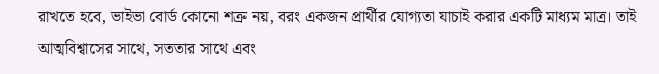রাখতে হবে, ভাইভা বোর্ড কোনো শত্রু নয়, বরং একজন প্রার্থীর যোগ্যতা যাচাই করার একটি মাধ্যম মাত্র। তাই আত্মবিশ্বাসের সাথে, সততার সাথে এবং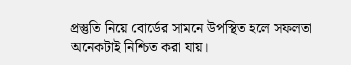প্রস্তুতি নিয়ে বোর্ডের সামনে উপস্থিত হলে সফলতা অনেকটাই নিশ্চিত করা যায়।